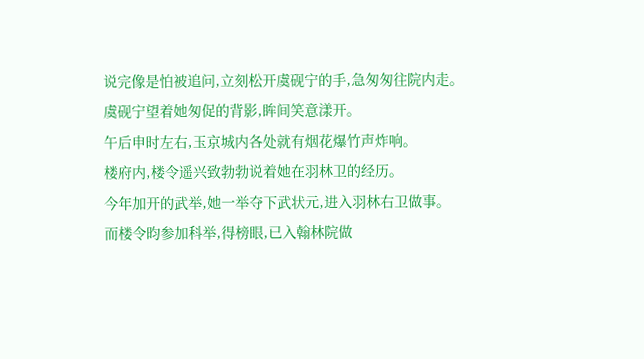说完像是怕被追问,立刻松开虞砚宁的手,急匆匆往院内走。
虞砚宁望着她匆促的背影,眸间笑意漾开。
午后申时左右,玉京城内各处就有烟花爆竹声炸响。
楼府内,楼令遥兴致勃勃说着她在羽林卫的经历。
今年加开的武举,她一举夺下武状元,进入羽林右卫做事。
而楼令昀参加科举,得榜眼,已入翰林院做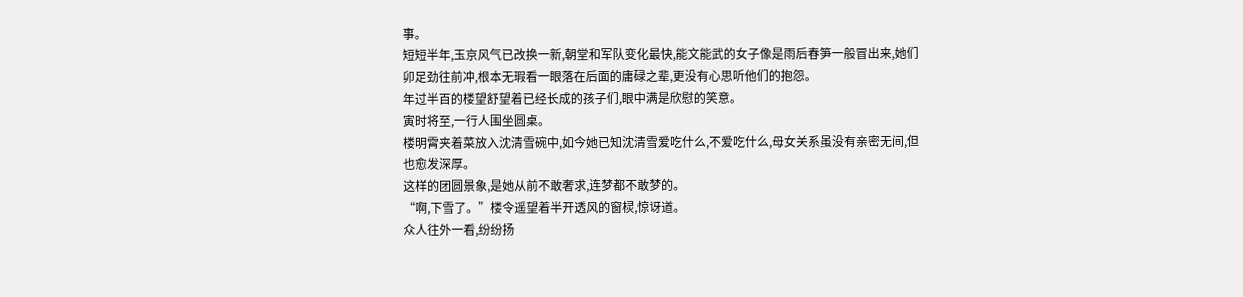事。
短短半年,玉京风气已改换一新,朝堂和军队变化最快,能文能武的女子像是雨后春笋一般冒出来,她们卯足劲往前冲,根本无瑕看一眼落在后面的庸碌之辈,更没有心思听他们的抱怨。
年过半百的楼望舒望着已经长成的孩子们,眼中满是欣慰的笑意。
寅时将至,一行人围坐圆桌。
楼明霄夹着菜放入沈清雪碗中,如今她已知沈清雪爱吃什么,不爱吃什么,母女关系虽没有亲密无间,但也愈发深厚。
这样的团圆景象,是她从前不敢奢求,连梦都不敢梦的。
“啊,下雪了。”楼令遥望着半开透风的窗棂,惊讶道。
众人往外一看,纷纷扬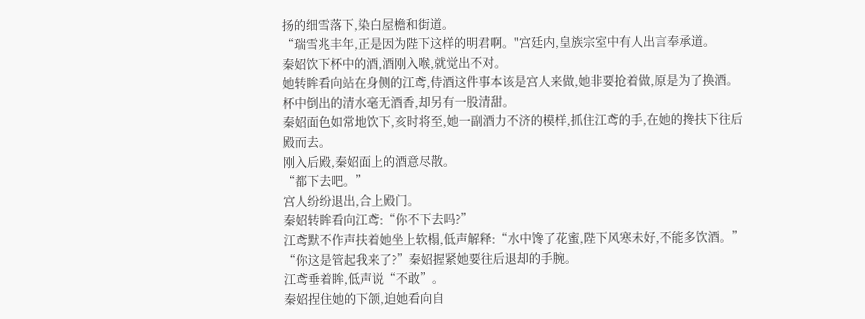扬的细雪落下,染白屋檐和街道。
“瑞雪兆丰年,正是因为陛下这样的明君啊。"宫廷内,皇族宗室中有人出言奉承道。
秦妱饮下杯中的酒,酒刚入喉,就觉出不对。
她转眸看向站在身侧的江鸢,侍酒这件事本该是宫人来做,她非要抢着做,原是为了换酒。
杯中倒出的清水毫无酒香,却另有一股清甜。
秦妱面色如常地饮下,亥时将至,她一副酒力不济的模样,抓住江鸢的手,在她的搀扶下往后殿而去。
刚入后殿,秦妱面上的酒意尽散。
“都下去吧。”
宫人纷纷退出,合上殿门。
秦妱转眸看向江鸢:“你不下去吗?”
江鸢默不作声扶着她坐上软榻,低声解释:“水中馋了花蜜,陛下风寒未好,不能多饮酒。”
“你这是管起我来了?”秦妱握紧她要往后退却的手腕。
江鸢垂着眸,低声说“不敢”。
秦妱捏住她的下颌,迫她看向自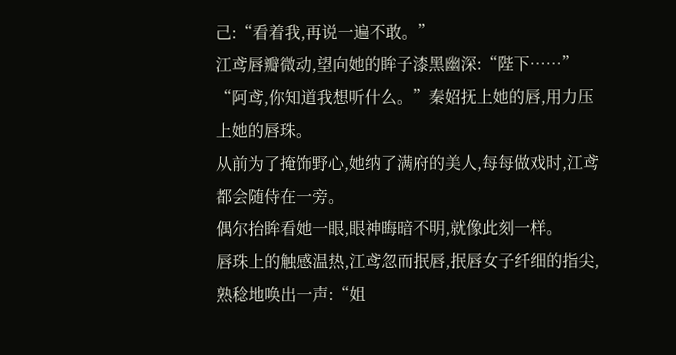己:“看着我,再说一遍不敢。”
江鸢唇瓣微动,望向她的眸子漆黑幽深:“陛下……”
“阿鸢,你知道我想听什么。”秦妱抚上她的唇,用力压上她的唇珠。
从前为了掩饰野心,她纳了满府的美人,每每做戏时,江鸢都会随侍在一旁。
偶尔抬眸看她一眼,眼神晦暗不明,就像此刻一样。
唇珠上的触感温热,江鸢忽而抿唇,抿唇女子纤细的指尖,熟稔地唤出一声:“姐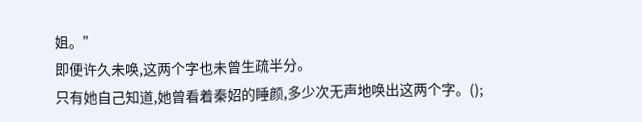姐。”
即便许久未唤,这两个字也未曾生疏半分。
只有她自己知道,她曾看着秦妱的睡颜,多少次无声地唤出这两个字。();